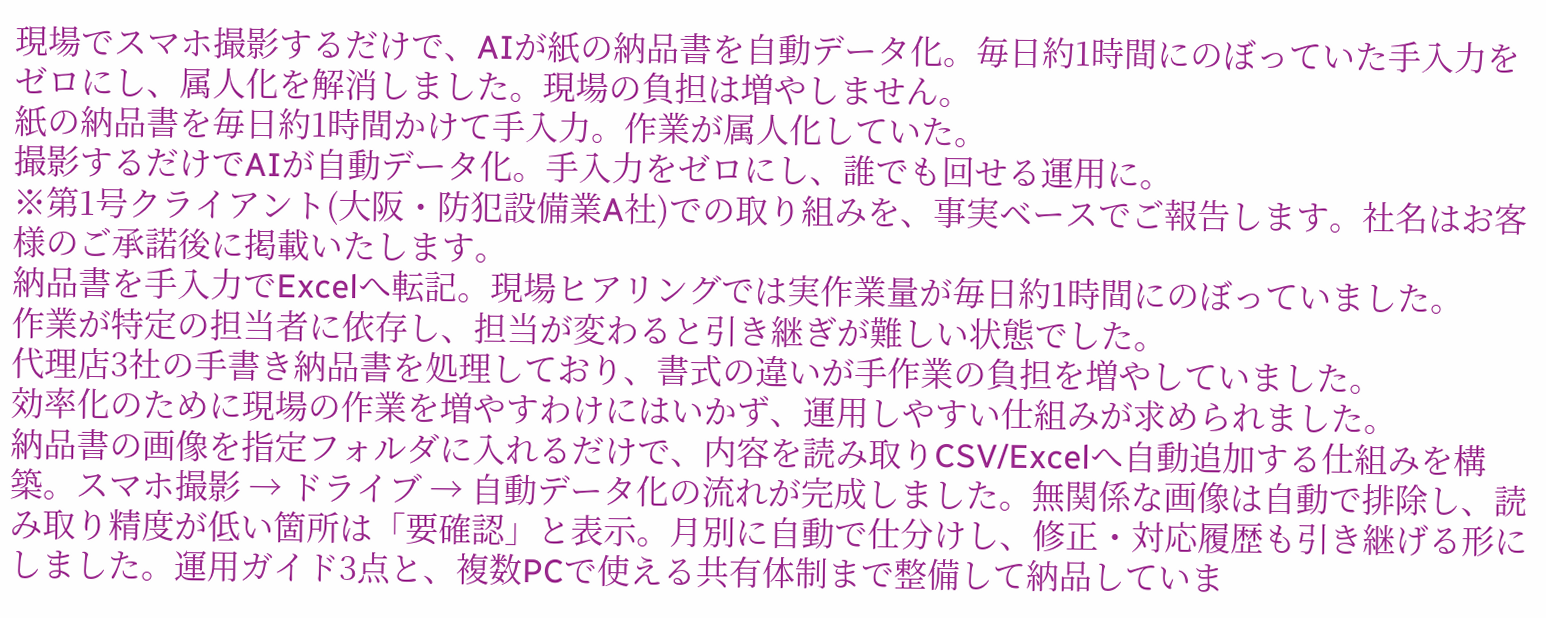現場でスマホ撮影するだけで、AIが紙の納品書を自動データ化。毎日約1時間にのぼっていた手入力をゼロにし、属人化を解消しました。現場の負担は増やしません。
紙の納品書を毎日約1時間かけて手入力。作業が属人化していた。
撮影するだけでAIが自動データ化。手入力をゼロにし、誰でも回せる運用に。
※第1号クライアント(大阪・防犯設備業A社)での取り組みを、事実ベースでご報告します。社名はお客様のご承諾後に掲載いたします。
納品書を手入力でExcelへ転記。現場ヒアリングでは実作業量が毎日約1時間にのぼっていました。
作業が特定の担当者に依存し、担当が変わると引き継ぎが難しい状態でした。
代理店3社の手書き納品書を処理しており、書式の違いが手作業の負担を増やしていました。
効率化のために現場の作業を増やすわけにはいかず、運用しやすい仕組みが求められました。
納品書の画像を指定フォルダに入れるだけで、内容を読み取りCSV/Excelへ自動追加する仕組みを構築。スマホ撮影 → ドライブ → 自動データ化の流れが完成しました。無関係な画像は自動で排除し、読み取り精度が低い箇所は「要確認」と表示。月別に自動で仕分けし、修正・対応履歴も引き継げる形にしました。運用ガイド3点と、複数PCで使える共有体制まで整備して納品していま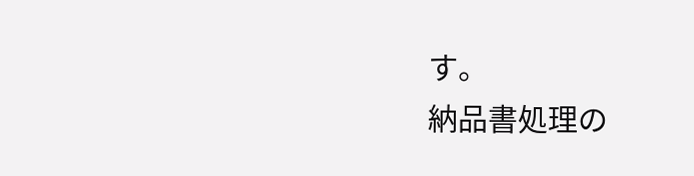す。
納品書処理の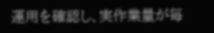運用を確認し、実作業量が毎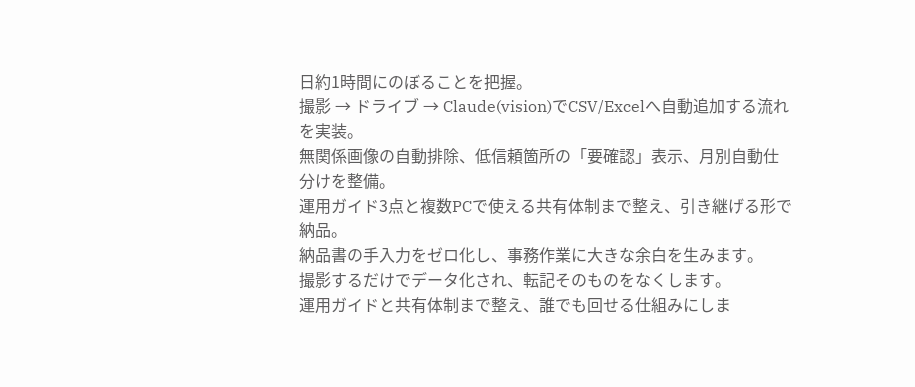日約1時間にのぼることを把握。
撮影 → ドライブ → Claude(vision)でCSV/Excelへ自動追加する流れを実装。
無関係画像の自動排除、低信頼箇所の「要確認」表示、月別自動仕分けを整備。
運用ガイド3点と複数PCで使える共有体制まで整え、引き継げる形で納品。
納品書の手入力をゼロ化し、事務作業に大きな余白を生みます。
撮影するだけでデータ化され、転記そのものをなくします。
運用ガイドと共有体制まで整え、誰でも回せる仕組みにしま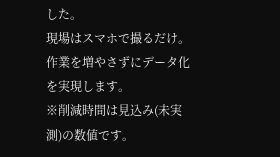した。
現場はスマホで撮るだけ。作業を増やさずにデータ化を実現します。
※削減時間は見込み(未実測)の数値です。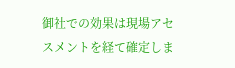御社での効果は現場アセスメントを経て確定しま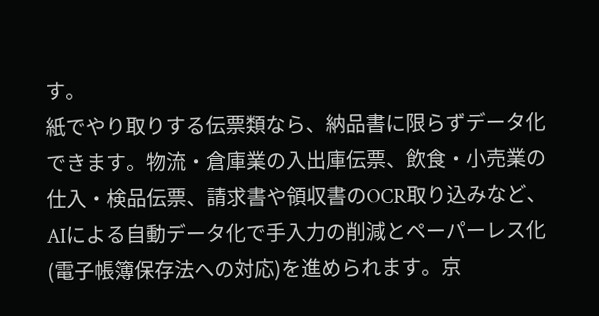す。
紙でやり取りする伝票類なら、納品書に限らずデータ化できます。物流・倉庫業の入出庫伝票、飲食・小売業の仕入・検品伝票、請求書や領収書のOCR取り込みなど、AIによる自動データ化で手入力の削減とペーパーレス化(電子帳簿保存法への対応)を進められます。京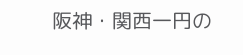阪神・関西一円の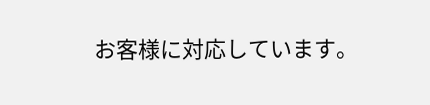お客様に対応しています。